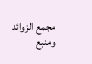مجمع الزوائد ومنبع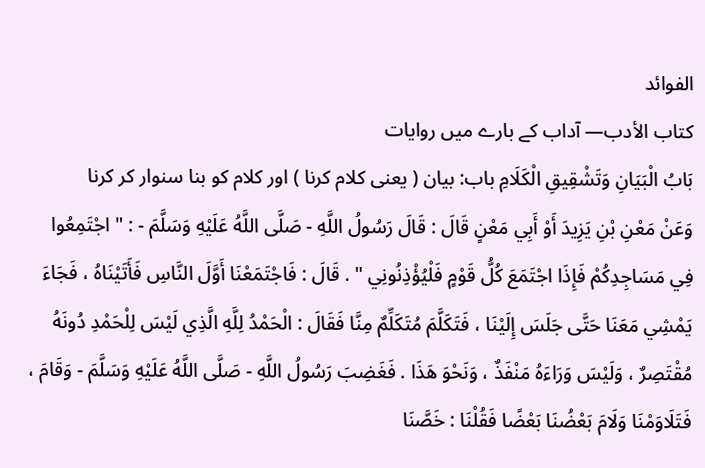الفوائد
كتاب الأدب— آداب کے بارے میں روایات
بَابُ الْبَيَانِ وَتَشْقِيقِ الْكَلَامِ باب: بیان ( یعنی کلام کرنا ) اور کلام کو بنا سنوار کر کرنا
وَعَنْ مَعْنِ بْنِ يَزِيدَ أَوْ أَبِي مَعْنٍ قَالَ : قَالَ رَسُولُ اللَّهِ - صَلَّى اللَّهُ عَلَيْهِ وَسَلَّمَ - : " اجْتَمِعُوا فِي مَسَاجِدِكُمْ فَإِذَا اجْتَمَعَ كُلُّ قَوْمٍ فَلْيُؤْذِنُونِي " . قَالَ : فَاجْتَمَعْنَا أَوَّلَ النَّاسِ فَأَتَيْنَاهُ ، فَجَاءَ يَمْشِي مَعَنَا حَتَّى جَلَسَ إِلَيْنَا ، فَتَكَلَّمَ مُتَكَلِّمٌ مِنَّا فَقَالَ : الْحَمْدُ لِلَّهِ الَّذِي لَيْسَ لِلْحَمْدِ دُونَهُ مُقْتَصِرٌ ، وَلَيْسَ وَرَاءَهُ مَنْفَذٌ ، وَنَحْوَ هَذَا . فَغَضِبَ رَسُولُ اللَّهِ - صَلَّى اللَّهُ عَلَيْهِ وَسَلَّمَ - وَقَامَ ، فَتَلَاوَمْنَا وَلَامَ بَعْضُنَا بَعْضًا فَقُلْنَا : خَصَّنَا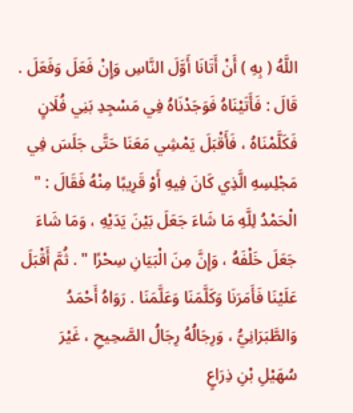اللَّهُ ( بِهِ ) أَنْ أَتَانَا أَوَّلَ النَّاسِ وَإِنْ فَعَلَ وَفَعَلَ . قَالَ : فَأَتَيْنَاهُ فَوَجَدْنَاهُ فِي مَسْجِدِ بَنِي فُلَانٍ فَكَلَّمْنَاهُ ، فَأَقْبَلَ يَمْشِي مَعَنَا حَتَّى جَلَسَ فِي مَجْلِسِهِ الَّذِي كَانَ فِيهِ أَوْ قَرِيبًا مِنْهُ فَقَالَ : " الْحَمْدُ لِلَّهِ مَا شَاءَ جَعَلَ بَيْنَ يَدَيْهِ ، وَمَا شَاءَ جَعَلَ خَلْفَهُ ، وَإِنَّ مِنَ الْبَيَانِ سِحْرًا " . ثُمَّ أَقْبَلَ عَلَيْنَا فَأَمَرَنَا وَكَلَّمَنَا وَعَلَّمَنَا . رَوَاهُ أَحْمَدُ وَالطَّبَرَانِيُّ ، وَرِجَالُهُ رِجَالُ الصَّحِيحِ ، غَيْرَ سُهَيْلِ بْنِ ذِرَاعٍ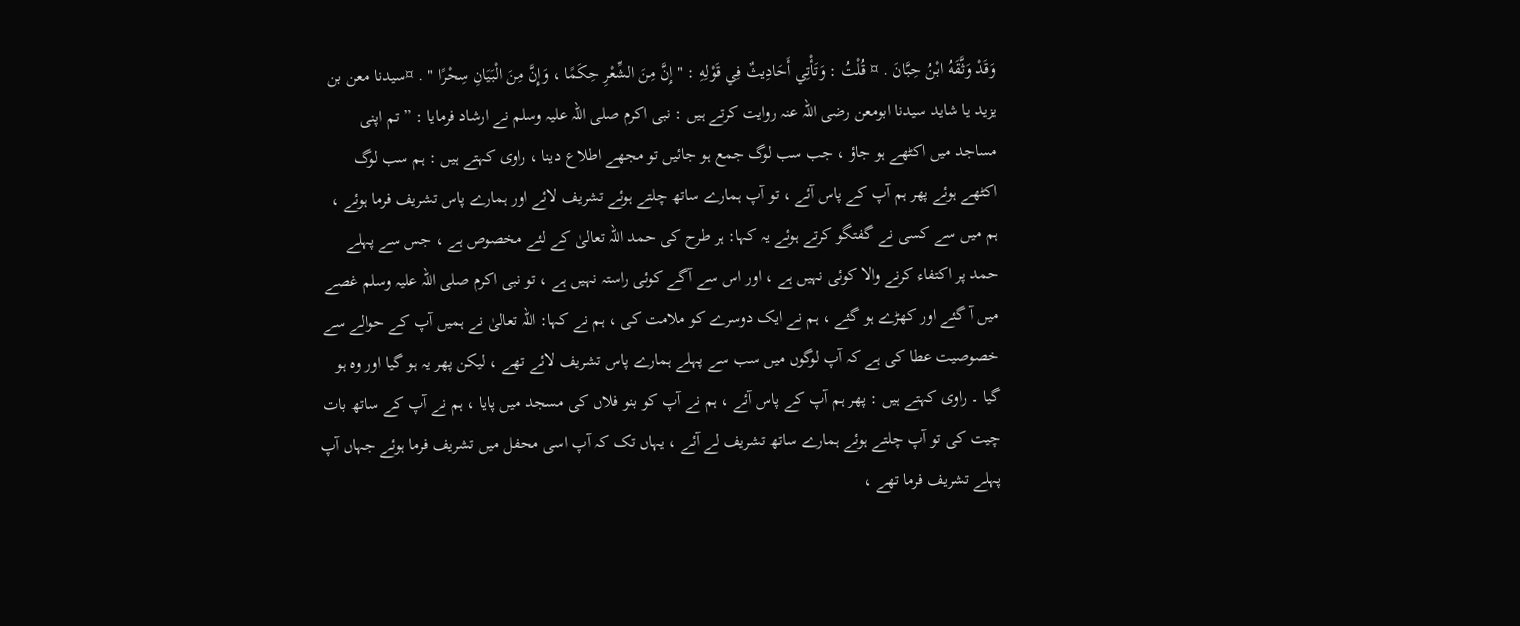وَقَدْ وَثَّقَهُ ابْنُ حِبَّانَ . ¤ قُلْتُ : وَتَأْتِي أَحَادِيثٌ فِي قَوْلِهِ : " إِنَّ مِنَ الشِّعْرِ حِكَمًا ، وَإِنَّ مِنَ الْبَيَانِ سِحْرًا " . ¤سیدنا معن بن یزید یا شاید سیدنا ابومعن رضی اللہ عنہ روایت کرتے ہیں : نبی اکرم صلی اللہ علیہ وسلم نے ارشاد فرمایا : ” تم اپنی مساجد میں اکٹھے ہو جاؤ ، جب سب لوگ جمع ہو جائیں تو مجھے اطلاع دینا ، راوی کہتے ہیں : ہم سب لوگ اکٹھے ہوئے پھر ہم آپ کے پاس آئے ، تو آپ ہمارے ساتھ چلتے ہوئے تشریف لائے اور ہمارے پاس تشریف فرما ہوئے ، ہم میں سے کسی نے گفتگو کرتے ہوئے یہ کہا: ہر طرح کی حمد اللہ تعالیٰ کے لئے مخصوص ہے ، جس سے پہلے حمد پر اکتفاء کرنے والا کوئی نہیں ہے ، اور اس سے آگے کوئی راستہ نہیں ہے ، تو نبی اکرم صلی اللہ علیہ وسلم غصے میں آ گئے اور کھڑے ہو گئے ، ہم نے ایک دوسرے کو ملامت کی ، ہم نے کہا: اللہ تعالیٰ نے ہمیں آپ کے حوالے سے خصوصیت عطا کی ہے کہ آپ لوگوں میں سب سے پہلے ہمارے پاس تشریف لائے تھے ، لیکن پھر یہ ہو گیا اور وہ ہو گیا ۔ راوی کہتے ہیں : پھر ہم آپ کے پاس آئے ، ہم نے آپ کو بنو فلاں کی مسجد میں پایا ، ہم نے آپ کے ساتھ بات چیت کی تو آپ چلتے ہوئے ہمارے ساتھ تشریف لے آئے ، یہاں تک کہ آپ اسی محفل میں تشریف فرما ہوئے جہاں آپ پہلے تشریف فرما تھے ،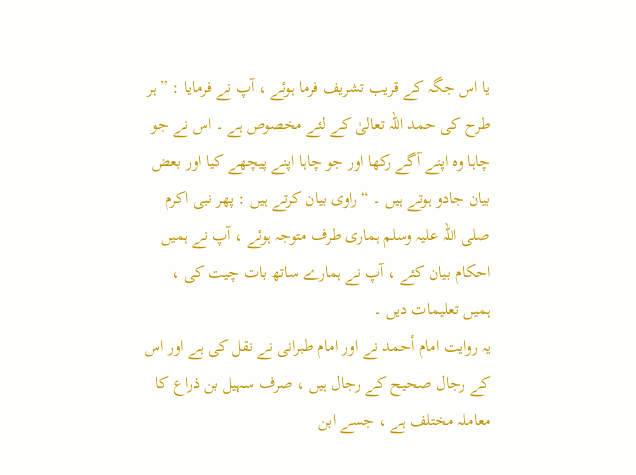یا اس جگہ کے قریب تشریف فرما ہوئے ، آپ نے فرمایا : ” ہر طرح کی حمد اللہ تعالیٰ کے لئے مخصوص ہے ۔ اس نے جو چاہا وہ اپنے آگے رکھا اور جو چاہا اپنے پیچھے کیا اور بعض بیان جادو ہوتے ہیں ۔ “ راوی بیان کرتے ہیں : پھر نبی اکرم صلی اللہ علیہ وسلم ہماری طرف متوجہ ہوئے ، آپ نے ہمیں احکام بیان کئے ، آپ نے ہمارے ساتھ بات چیت کی ، ہمیں تعلیمات دیں ۔
یہ روایت امام أحمد نے اور امام طبرانی نے نقل کی ہے اور اس کے رجال صحیح کے رجال ہیں ، صرف سہیل بن ذراع کا معاملہ مختلف ہے ، جسے ابن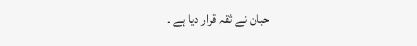حبان نے ثقہ قرار دیا ہے ۔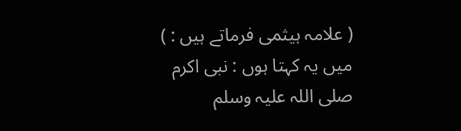( علامہ ہیثمی فرماتے ہیں : ) میں یہ کہتا ہوں : نبی اکرم صلی اللہ علیہ وسلم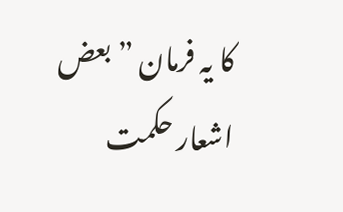کا یہ فرمان ” بعض اشعار حکمت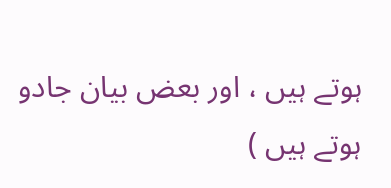ہوتے ہیں ، اور بعض بیان جادو ہوتے ہیں )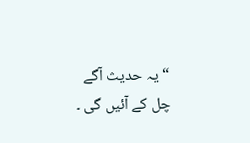“ یہ حدیث آگے چل کے آئیں گی ۔